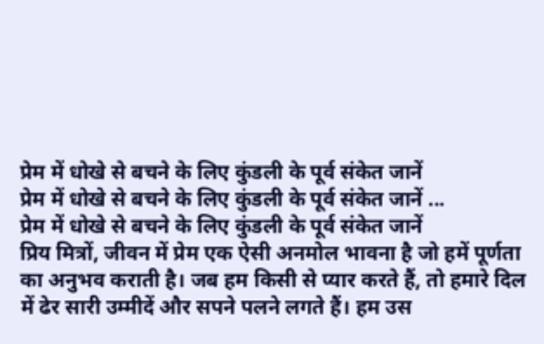प्रेम में धोखे से बचने के लिए कुंडली के पूर्व संकेत जानें
प्रेम में धोखे से बचने के लिए कुंडली के पूर्व संकेत जानें ...
प्रेम में धोखे से बचने के लिए कुंडली के पूर्व संकेत जानें
प्रिय मित्रों, जीवन में प्रेम एक ऐसी अनमोल भावना है जो हमें पूर्णता का अनुभव कराती है। जब हम किसी से प्यार करते हैं, तो हमारे दिल में ढेर सारी उम्मीदें और सपने पलने लगते हैं। हम उस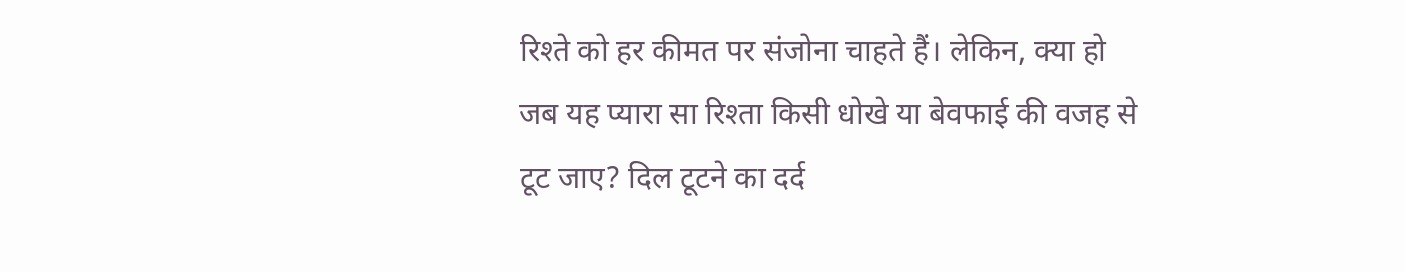रिश्ते को हर कीमत पर संजोना चाहते हैं। लेकिन, क्या हो जब यह प्यारा सा रिश्ता किसी धोखे या बेवफाई की वजह से टूट जाए? दिल टूटने का दर्द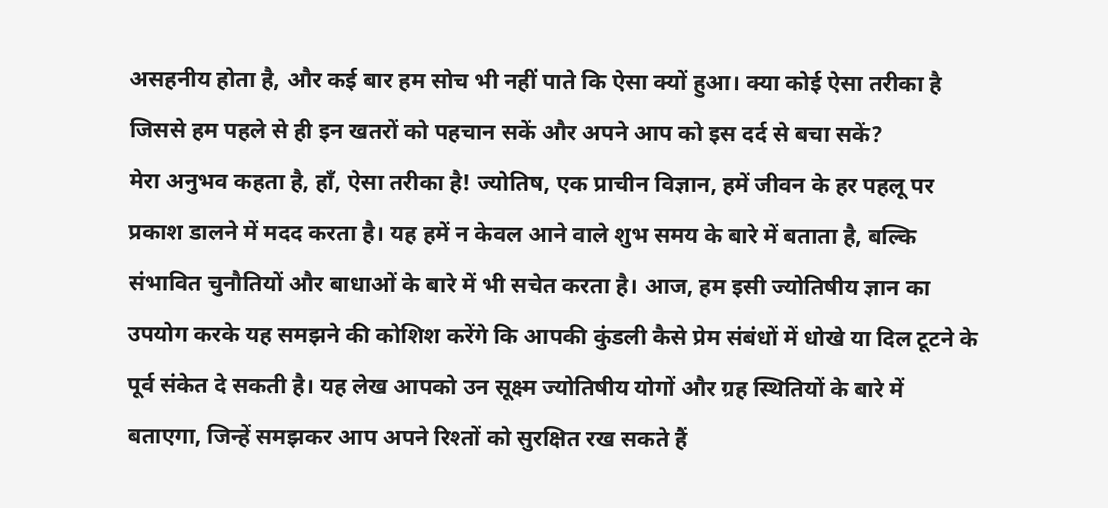असहनीय होता है, और कई बार हम सोच भी नहीं पाते कि ऐसा क्यों हुआ। क्या कोई ऐसा तरीका है जिससे हम पहले से ही इन खतरों को पहचान सकें और अपने आप को इस दर्द से बचा सकें?
मेरा अनुभव कहता है, हाँ, ऐसा तरीका है! ज्योतिष, एक प्राचीन विज्ञान, हमें जीवन के हर पहलू पर प्रकाश डालने में मदद करता है। यह हमें न केवल आने वाले शुभ समय के बारे में बताता है, बल्कि संभावित चुनौतियों और बाधाओं के बारे में भी सचेत करता है। आज, हम इसी ज्योतिषीय ज्ञान का उपयोग करके यह समझने की कोशिश करेंगे कि आपकी कुंडली कैसे प्रेम संबंधों में धोखे या दिल टूटने के पूर्व संकेत दे सकती है। यह लेख आपको उन सूक्ष्म ज्योतिषीय योगों और ग्रह स्थितियों के बारे में बताएगा, जिन्हें समझकर आप अपने रिश्तों को सुरक्षित रख सकते हैं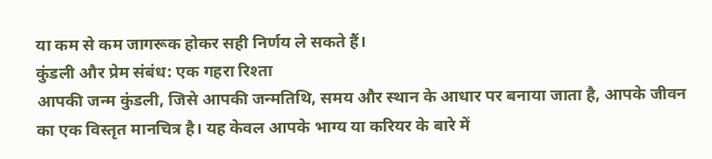या कम से कम जागरूक होकर सही निर्णय ले सकते हैं।
कुंडली और प्रेम संबंध: एक गहरा रिश्ता
आपकी जन्म कुंडली, जिसे आपकी जन्मतिथि, समय और स्थान के आधार पर बनाया जाता है, आपके जीवन का एक विस्तृत मानचित्र है। यह केवल आपके भाग्य या करियर के बारे में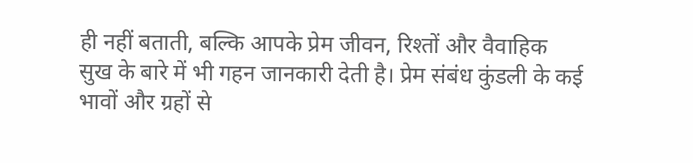ही नहीं बताती, बल्कि आपके प्रेम जीवन, रिश्तों और वैवाहिक सुख के बारे में भी गहन जानकारी देती है। प्रेम संबंध कुंडली के कई भावों और ग्रहों से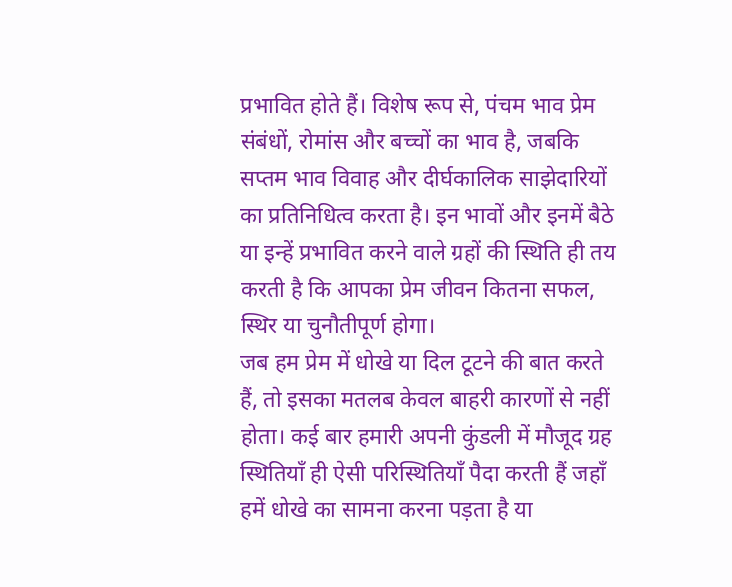प्रभावित होते हैं। विशेष रूप से, पंचम भाव प्रेम संबंधों, रोमांस और बच्चों का भाव है, जबकि सप्तम भाव विवाह और दीर्घकालिक साझेदारियों का प्रतिनिधित्व करता है। इन भावों और इनमें बैठे या इन्हें प्रभावित करने वाले ग्रहों की स्थिति ही तय करती है कि आपका प्रेम जीवन कितना सफल, स्थिर या चुनौतीपूर्ण होगा।
जब हम प्रेम में धोखे या दिल टूटने की बात करते हैं, तो इसका मतलब केवल बाहरी कारणों से नहीं होता। कई बार हमारी अपनी कुंडली में मौजूद ग्रह स्थितियाँ ही ऐसी परिस्थितियाँ पैदा करती हैं जहाँ हमें धोखे का सामना करना पड़ता है या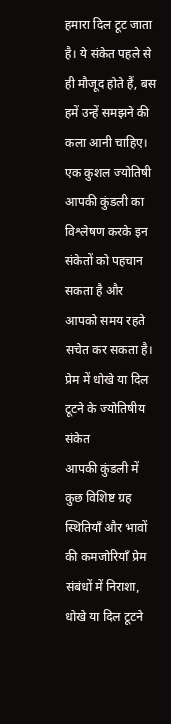हमारा दिल टूट जाता है। ये संकेत पहले से ही मौजूद होते हैं, बस हमें उन्हें समझने की कला आनी चाहिए। एक कुशल ज्योतिषी आपकी कुंडली का विश्लेषण करके इन संकेतों को पहचान सकता है और आपको समय रहते सचेत कर सकता है।
प्रेम में धोखे या दिल टूटने के ज्योतिषीय संकेत
आपकी कुंडली में कुछ विशिष्ट ग्रह स्थितियाँ और भावों की कमजोरियाँ प्रेम संबंधों में निराशा, धोखे या दिल टूटने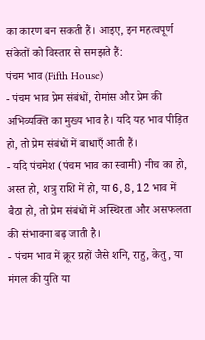का कारण बन सकती हैं। आइए, इन महत्वपूर्ण संकेतों को विस्तार से समझते हैं:
पंचम भाव (Fifth House)
- पंचम भाव प्रेम संबंधों, रोमांस और प्रेम की अभिव्यक्ति का मुख्य भाव है। यदि यह भाव पीड़ित हो, तो प्रेम संबंधों में बाधाएँ आती हैं।
- यदि पंचमेश (पंचम भाव का स्वामी) नीच का हो, अस्त हो, शत्रु राशि में हो, या 6, 8, 12 भाव में बैठा हो, तो प्रेम संबंधों में अस्थिरता और असफलता की संभावना बढ़ जाती है।
- पंचम भाव में क्रूर ग्रहों जैसे शनि, राहु, केतु, या मंगल की युति या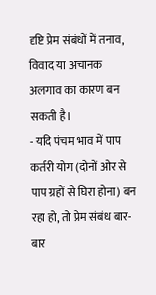दृष्टि प्रेम संबंधों में तनाव, विवाद या अचानक अलगाव का कारण बन सकती है।
- यदि पंचम भाव में पाप कर्तरी योग (दोनों ओर से पाप ग्रहों से घिरा होना) बन रहा हो, तो प्रेम संबंध बार-बार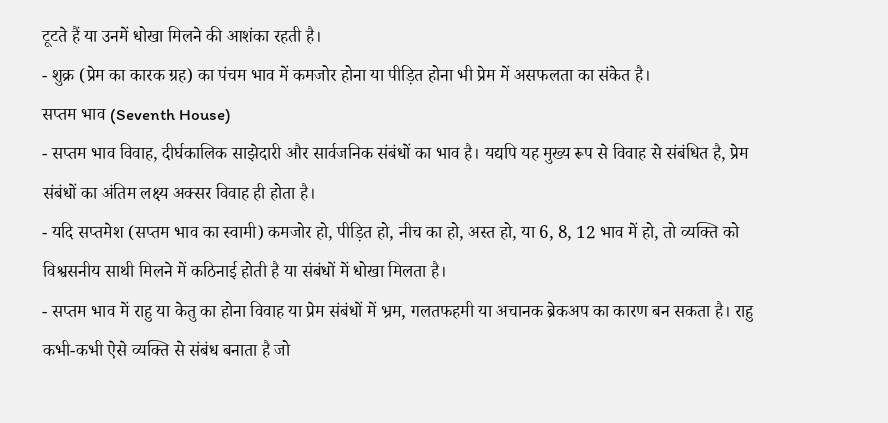टूटते हैं या उनमें धोखा मिलने की आशंका रहती है।
- शुक्र (प्रेम का कारक ग्रह) का पंचम भाव में कमजोर होना या पीड़ित होना भी प्रेम में असफलता का संकेत है।
सप्तम भाव (Seventh House)
- सप्तम भाव विवाह, दीर्घकालिक साझेदारी और सार्वजनिक संबंधों का भाव है। यद्यपि यह मुख्य रूप से विवाह से संबंधित है, प्रेम संबंधों का अंतिम लक्ष्य अक्सर विवाह ही होता है।
- यदि सप्तमेश (सप्तम भाव का स्वामी) कमजोर हो, पीड़ित हो, नीच का हो, अस्त हो, या 6, 8, 12 भाव में हो, तो व्यक्ति को विश्वसनीय साथी मिलने में कठिनाई होती है या संबंधों में धोखा मिलता है।
- सप्तम भाव में राहु या केतु का होना विवाह या प्रेम संबंधों में भ्रम, गलतफहमी या अचानक ब्रेकअप का कारण बन सकता है। राहु कभी-कभी ऐसे व्यक्ति से संबंध बनाता है जो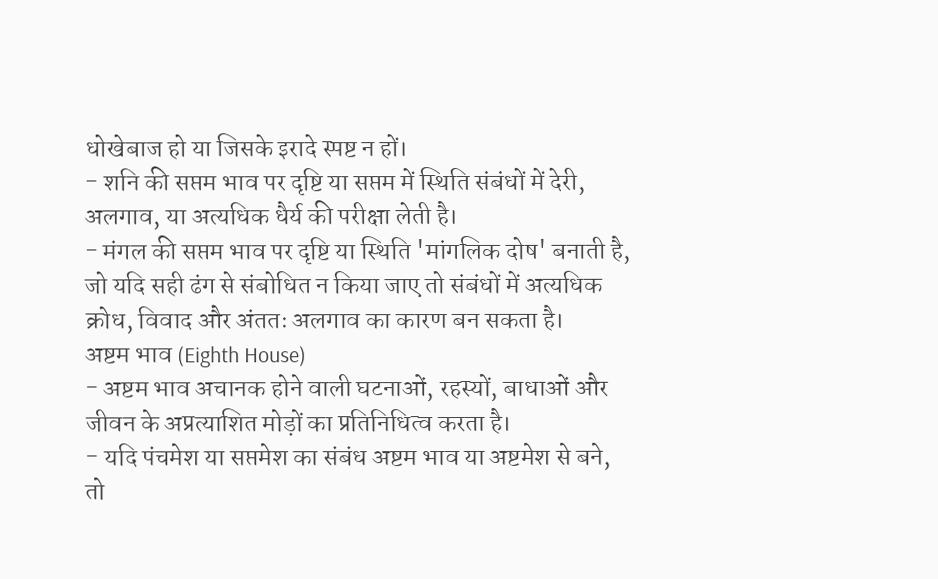धोखेबाज हो या जिसके इरादे स्पष्ट न हों।
- शनि की सप्तम भाव पर दृष्टि या सप्तम में स्थिति संबंधों में देरी, अलगाव, या अत्यधिक धैर्य की परीक्षा लेती है।
- मंगल की सप्तम भाव पर दृष्टि या स्थिति 'मांगलिक दोष' बनाती है, जो यदि सही ढंग से संबोधित न किया जाए तो संबंधों में अत्यधिक क्रोध, विवाद और अंततः अलगाव का कारण बन सकता है।
अष्टम भाव (Eighth House)
- अष्टम भाव अचानक होने वाली घटनाओं, रहस्यों, बाधाओं और जीवन के अप्रत्याशित मोड़ों का प्रतिनिधित्व करता है।
- यदि पंचमेश या सप्तमेश का संबंध अष्टम भाव या अष्टमेश से बने, तो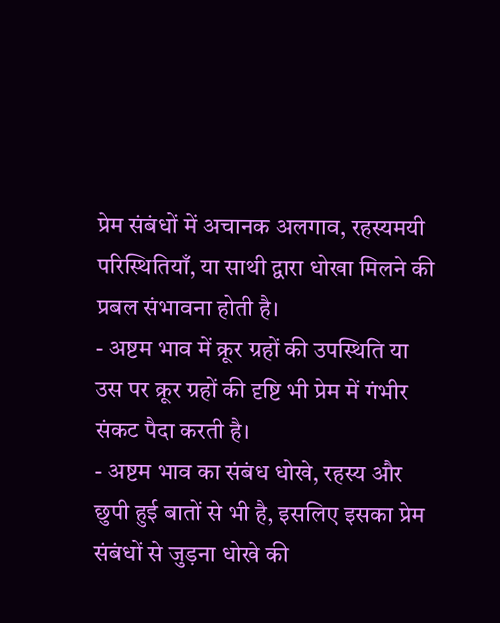प्रेम संबंधों में अचानक अलगाव, रहस्यमयी परिस्थितियाँ, या साथी द्वारा धोखा मिलने की प्रबल संभावना होती है।
- अष्टम भाव में क्रूर ग्रहों की उपस्थिति या उस पर क्रूर ग्रहों की दृष्टि भी प्रेम में गंभीर संकट पैदा करती है।
- अष्टम भाव का संबंध धोखे, रहस्य और छुपी हुई बातों से भी है, इसलिए इसका प्रेम संबंधों से जुड़ना धोखे की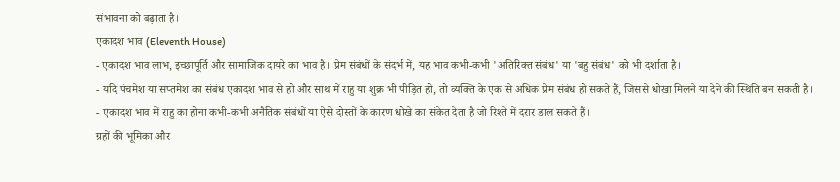संभावना को बढ़ाता है।
एकादश भाव (Eleventh House)
- एकादश भाव लाभ, इच्छापूर्ति और सामाजिक दायरे का भाव है। प्रेम संबंधों के संदर्भ में, यह भाव कभी-कभी 'अतिरिक्त संबंध' या 'बहु संबंध' को भी दर्शाता है।
- यदि पंचमेश या सप्तमेश का संबंध एकादश भाव से हो और साथ में राहु या शुक्र भी पीड़ित हो, तो व्यक्ति के एक से अधिक प्रेम संबंध हो सकते हैं, जिससे धोखा मिलने या देने की स्थिति बन सकती है।
- एकादश भाव में राहु का होना कभी-कभी अनैतिक संबंधों या ऐसे दोस्तों के कारण धोखे का संकेत देता है जो रिश्ते में दरार डाल सकते हैं।
ग्रहों की भूमिका और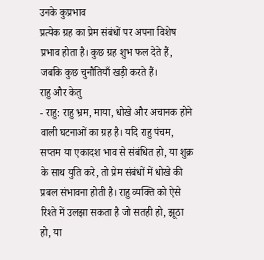उनके कुप्रभाव
प्रत्येक ग्रह का प्रेम संबंधों पर अपना विशेष प्रभाव होता है। कुछ ग्रह शुभ फल देते हैं, जबकि कुछ चुनौतियाँ खड़ी करते हैं।
राहु और केतु
- राहु: राहु भ्रम, माया, धोखे और अचानक होने वाली घटनाओं का ग्रह है। यदि राहु पंचम, सप्तम या एकादश भाव से संबंधित हो, या शुक्र के साथ युति करे, तो प्रेम संबंधों में धोखे की प्रबल संभावना होती है। राहु व्यक्ति को ऐसे रिश्ते में उलझा सकता है जो सतही हो, झूठा हो, या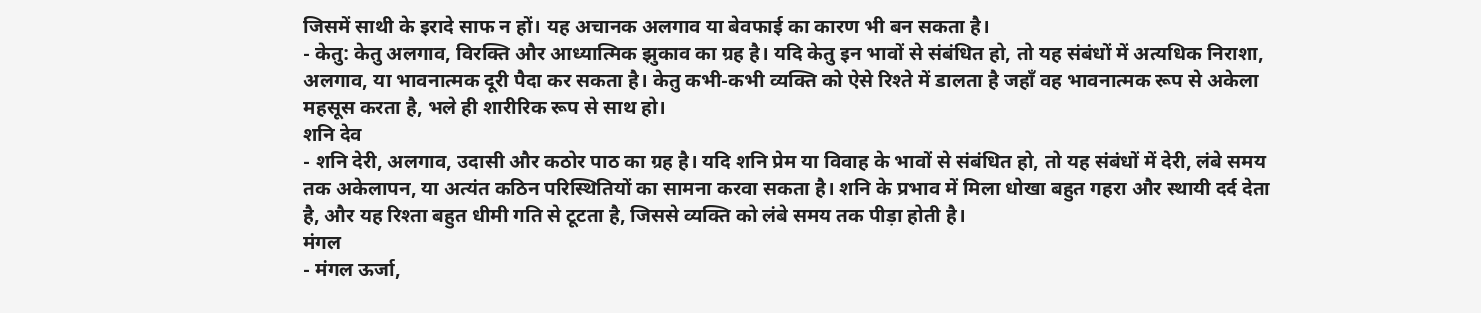जिसमें साथी के इरादे साफ न हों। यह अचानक अलगाव या बेवफाई का कारण भी बन सकता है।
- केतु: केतु अलगाव, विरक्ति और आध्यात्मिक झुकाव का ग्रह है। यदि केतु इन भावों से संबंधित हो, तो यह संबंधों में अत्यधिक निराशा, अलगाव, या भावनात्मक दूरी पैदा कर सकता है। केतु कभी-कभी व्यक्ति को ऐसे रिश्ते में डालता है जहाँ वह भावनात्मक रूप से अकेला महसूस करता है, भले ही शारीरिक रूप से साथ हो।
शनि देव
- शनि देरी, अलगाव, उदासी और कठोर पाठ का ग्रह है। यदि शनि प्रेम या विवाह के भावों से संबंधित हो, तो यह संबंधों में देरी, लंबे समय तक अकेलापन, या अत्यंत कठिन परिस्थितियों का सामना करवा सकता है। शनि के प्रभाव में मिला धोखा बहुत गहरा और स्थायी दर्द देता है, और यह रिश्ता बहुत धीमी गति से टूटता है, जिससे व्यक्ति को लंबे समय तक पीड़ा होती है।
मंगल
- मंगल ऊर्जा,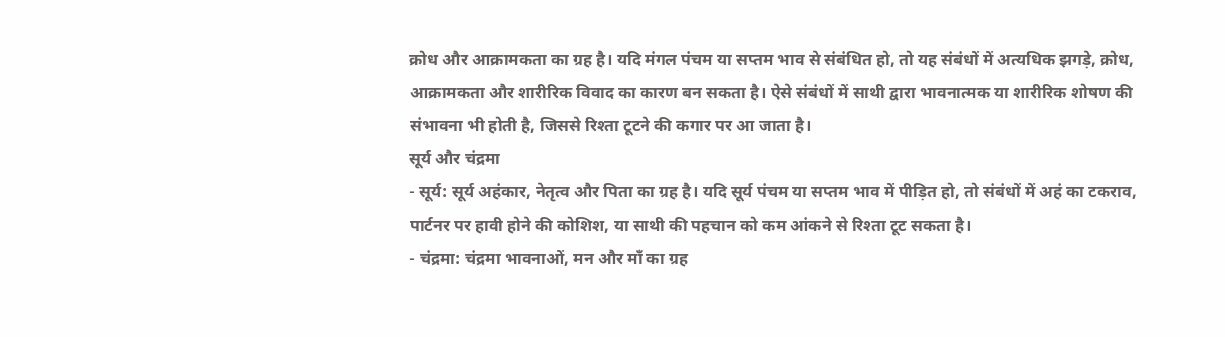क्रोध और आक्रामकता का ग्रह है। यदि मंगल पंचम या सप्तम भाव से संबंधित हो, तो यह संबंधों में अत्यधिक झगड़े, क्रोध, आक्रामकता और शारीरिक विवाद का कारण बन सकता है। ऐसे संबंधों में साथी द्वारा भावनात्मक या शारीरिक शोषण की संभावना भी होती है, जिससे रिश्ता टूटने की कगार पर आ जाता है।
सूर्य और चंद्रमा
- सूर्य: सूर्य अहंकार, नेतृत्व और पिता का ग्रह है। यदि सूर्य पंचम या सप्तम भाव में पीड़ित हो, तो संबंधों में अहं का टकराव, पार्टनर पर हावी होने की कोशिश, या साथी की पहचान को कम आंकने से रिश्ता टूट सकता है।
- चंद्रमा: चंद्रमा भावनाओं, मन और माँ का ग्रह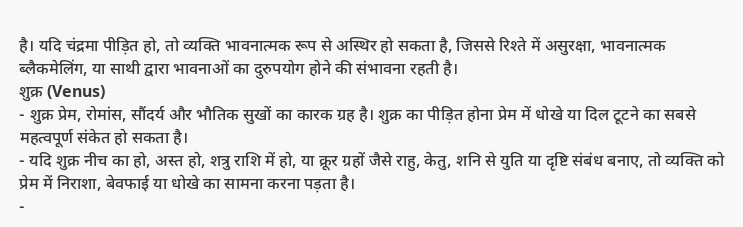है। यदि चंद्रमा पीड़ित हो, तो व्यक्ति भावनात्मक रूप से अस्थिर हो सकता है, जिससे रिश्ते में असुरक्षा, भावनात्मक ब्लैकमेलिंग, या साथी द्वारा भावनाओं का दुरुपयोग होने की संभावना रहती है।
शुक्र (Venus)
- शुक्र प्रेम, रोमांस, सौंदर्य और भौतिक सुखों का कारक ग्रह है। शुक्र का पीड़ित होना प्रेम में धोखे या दिल टूटने का सबसे महत्वपूर्ण संकेत हो सकता है।
- यदि शुक्र नीच का हो, अस्त हो, शत्रु राशि में हो, या क्रूर ग्रहों जैसे राहु, केतु, शनि से युति या दृष्टि संबंध बनाए, तो व्यक्ति को प्रेम में निराशा, बेवफाई या धोखे का सामना करना पड़ता है।
-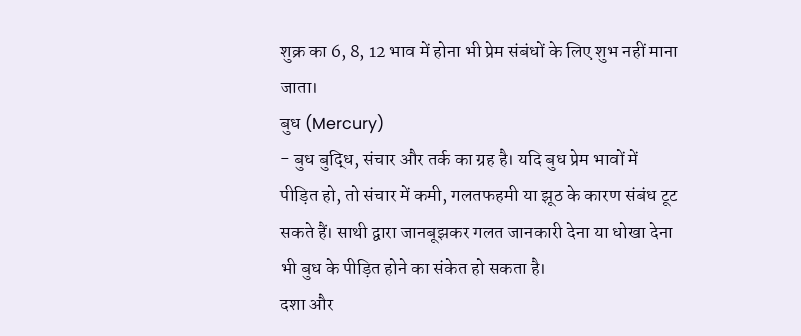शुक्र का 6, 8, 12 भाव में होना भी प्रेम संबंधों के लिए शुभ नहीं माना जाता।
बुध (Mercury)
- बुध बुद्धि, संचार और तर्क का ग्रह है। यदि बुध प्रेम भावों में पीड़ित हो, तो संचार में कमी, गलतफहमी या झूठ के कारण संबंध टूट सकते हैं। साथी द्वारा जानबूझकर गलत जानकारी देना या धोखा देना भी बुध के पीड़ित होने का संकेत हो सकता है।
दशा और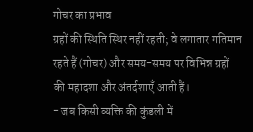गोचर का प्रभाव
ग्रहों की स्थिति स्थिर नहीं रहती; वे लगातार गतिमान रहते हैं (गोचर) और समय-समय पर विभिन्न ग्रहों की महादशा और अंतर्दशाएँ आती हैं।
- जब किसी व्यक्ति की कुंडली में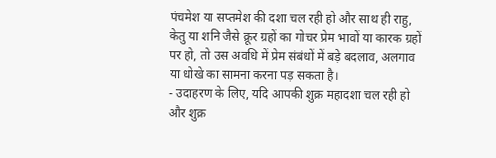पंचमेश या सप्तमेश की दशा चल रही हो और साथ ही राहु, केतु या शनि जैसे क्रूर ग्रहों का गोचर प्रेम भावों या कारक ग्रहों पर हो, तो उस अवधि में प्रेम संबंधों में बड़े बदलाव, अलगाव या धोखे का सामना करना पड़ सकता है।
- उदाहरण के लिए, यदि आपकी शुक्र महादशा चल रही हो और शुक्र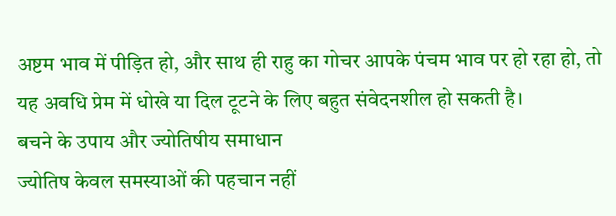अष्टम भाव में पीड़ित हो, और साथ ही राहु का गोचर आपके पंचम भाव पर हो रहा हो, तो यह अवधि प्रेम में धोखे या दिल टूटने के लिए बहुत संवेदनशील हो सकती है।
बचने के उपाय और ज्योतिषीय समाधान
ज्योतिष केवल समस्याओं की पहचान नहीं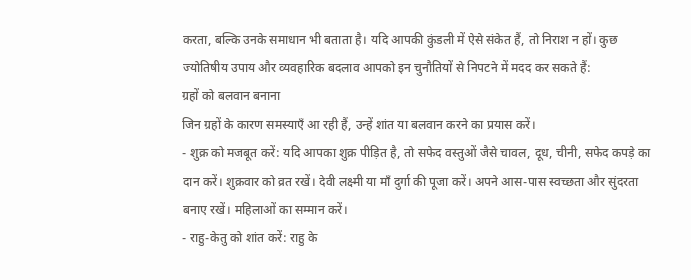करता, बल्कि उनके समाधान भी बताता है। यदि आपकी कुंडली में ऐसे संकेत हैं, तो निराश न हों। कुछ ज्योतिषीय उपाय और व्यवहारिक बदलाव आपको इन चुनौतियों से निपटने में मदद कर सकते हैं:
ग्रहों को बलवान बनाना
जिन ग्रहों के कारण समस्याएँ आ रही हैं, उन्हें शांत या बलवान करने का प्रयास करें।
- शुक्र को मजबूत करें: यदि आपका शुक्र पीड़ित है, तो सफेद वस्तुओं जैसे चावल, दूध, चीनी, सफेद कपड़े का दान करें। शुक्रवार को व्रत रखें। देवी लक्ष्मी या माँ दुर्गा की पूजा करें। अपने आस-पास स्वच्छता और सुंदरता बनाए रखें। महिलाओं का सम्मान करें।
- राहु-केतु को शांत करें: राहु के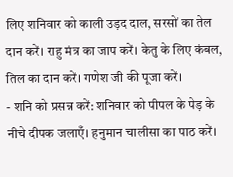लिए शनिवार को काली उड़द दाल, सरसों का तेल दान करें। राहु मंत्र का जाप करें। केतु के लिए कंबल, तिल का दान करें। गणेश जी की पूजा करें।
- शनि को प्रसन्न करें: शनिवार को पीपल के पेड़ के नीचे दीपक जलाएँ। हनुमान चालीसा का पाठ करें।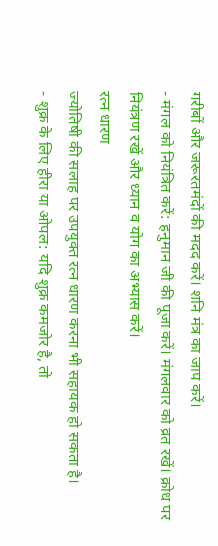गरीबों और जरूरतमंदों की मदद करें। शनि मंत्र का जाप करें।
- मंगल को नियंत्रित करें: हनुमान जी की पूजा करें। मंगलवार को व्रत रखें। क्रोध पर नियंत्रण रखें और ध्यान व योग का अभ्यास करें।
रत्न धारण
ज्योतिषी की सलाह पर उपयुक्त रत्न धारण करना भी सहायक हो सकता है।
- शुक्र के लिए हीरा या ओपल: यदि शुक्र कमजोर है, तो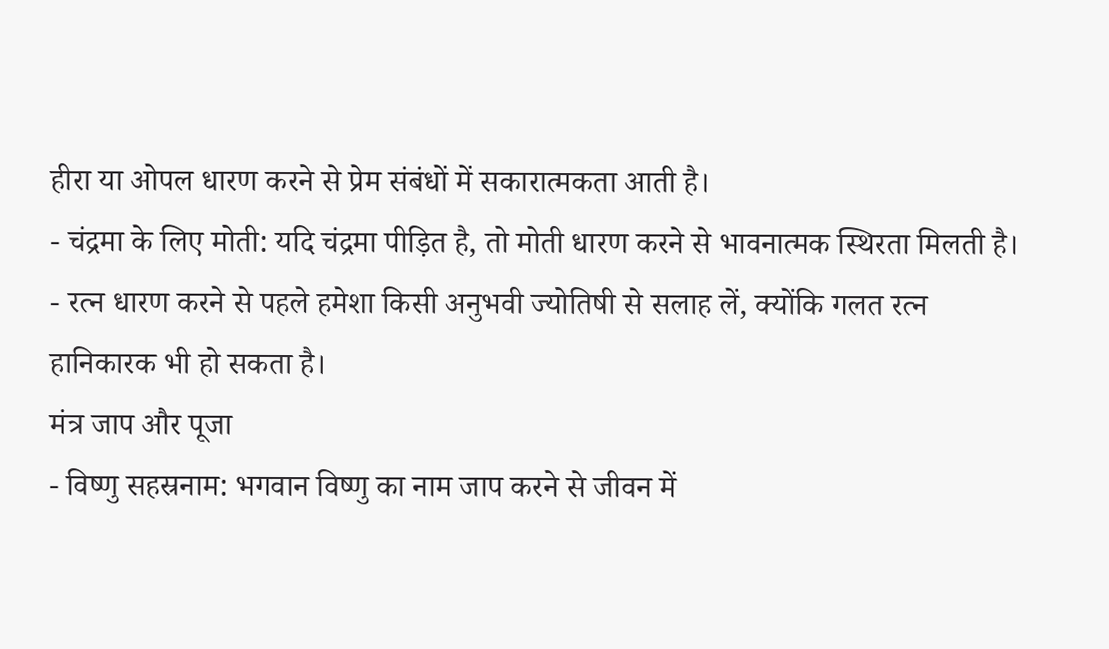हीरा या ओपल धारण करने से प्रेम संबंधों में सकारात्मकता आती है।
- चंद्रमा के लिए मोती: यदि चंद्रमा पीड़ित है, तो मोती धारण करने से भावनात्मक स्थिरता मिलती है।
- रत्न धारण करने से पहले हमेशा किसी अनुभवी ज्योतिषी से सलाह लें, क्योंकि गलत रत्न हानिकारक भी हो सकता है।
मंत्र जाप और पूजा
- विष्णु सहस्रनाम: भगवान विष्णु का नाम जाप करने से जीवन में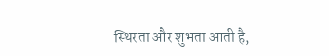स्थिरता और शुभता आती है,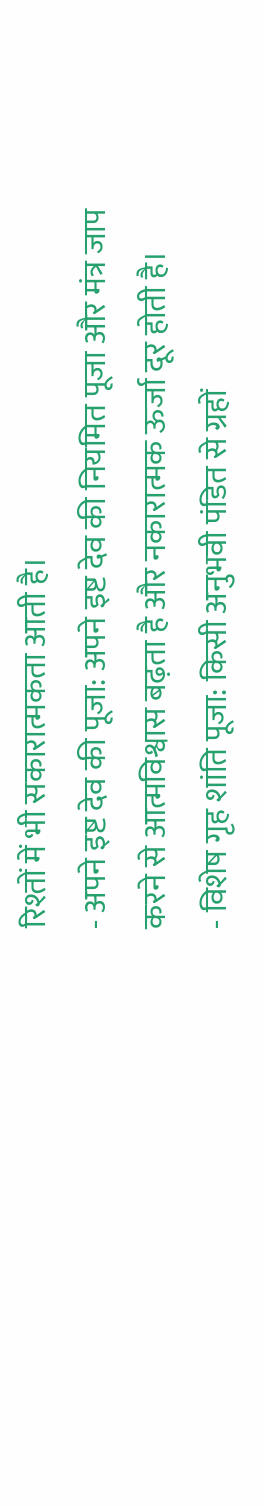रिश्तों में भी सकारात्मकता आती है।
- अपने इष्ट देव की पूजा: अपने इष्ट देव की नियमित पूजा और मंत्र जाप करने से आत्मविश्वास बढ़ता है और नकारात्मक ऊर्जा दूर होती है।
- विशेष गृह शांति पूजा: किसी अनुभवी पंडित से ग्रहों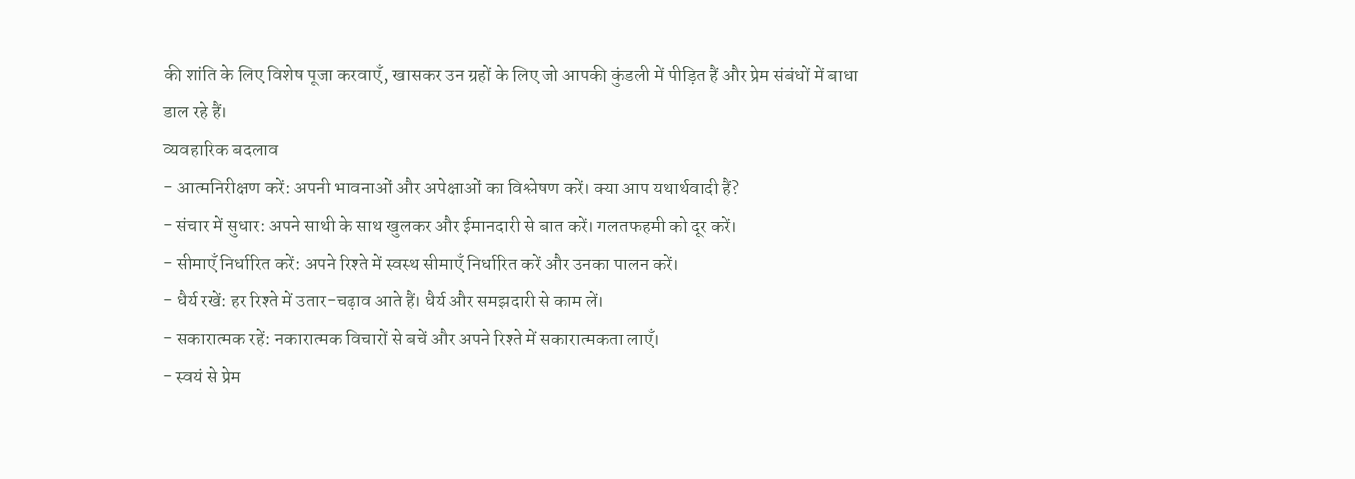की शांति के लिए विशेष पूजा करवाएँ, खासकर उन ग्रहों के लिए जो आपकी कुंडली में पीड़ित हैं और प्रेम संबंधों में बाधा डाल रहे हैं।
व्यवहारिक बदलाव
- आत्मनिरीक्षण करें: अपनी भावनाओं और अपेक्षाओं का विश्लेषण करें। क्या आप यथार्थवादी हैं?
- संचार में सुधार: अपने साथी के साथ खुलकर और ईमानदारी से बात करें। गलतफहमी को दूर करें।
- सीमाएँ निर्धारित करें: अपने रिश्ते में स्वस्थ सीमाएँ निर्धारित करें और उनका पालन करें।
- धैर्य रखें: हर रिश्ते में उतार-चढ़ाव आते हैं। धैर्य और समझदारी से काम लें।
- सकारात्मक रहें: नकारात्मक विचारों से बचें और अपने रिश्ते में सकारात्मकता लाएँ।
- स्वयं से प्रेम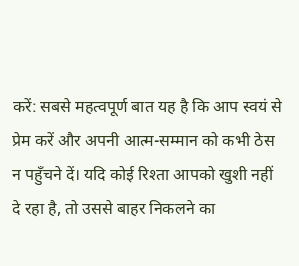करें: सबसे महत्वपूर्ण बात यह है कि आप स्वयं से प्रेम करें और अपनी आत्म-सम्मान को कभी ठेस न पहुँचने दें। यदि कोई रिश्ता आपको खुशी नहीं दे रहा है, तो उससे बाहर निकलने का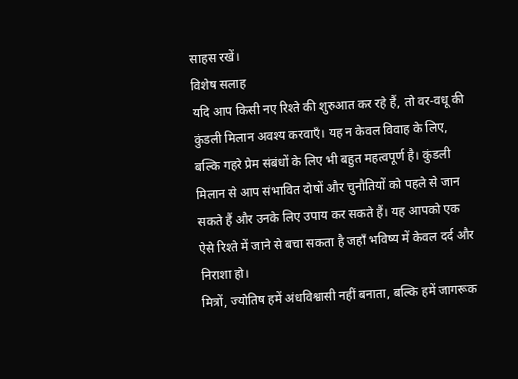साहस रखें।
विशेष सलाह
यदि आप किसी नए रिश्ते की शुरुआत कर रहे हैं, तो वर-वधू की कुंडली मिलान अवश्य करवाएँ। यह न केवल विवाह के लिए, बल्कि गहरे प्रेम संबंधों के लिए भी बहुत महत्वपूर्ण है। कुंडली मिलान से आप संभावित दोषों और चुनौतियों को पहले से जान सकते हैं और उनके लिए उपाय कर सकते हैं। यह आपको एक ऐसे रिश्ते में जाने से बचा सकता है जहाँ भविष्य में केवल दर्द और निराशा हो।
मित्रों, ज्योतिष हमें अंधविश्वासी नहीं बनाता, बल्कि हमें जागरूक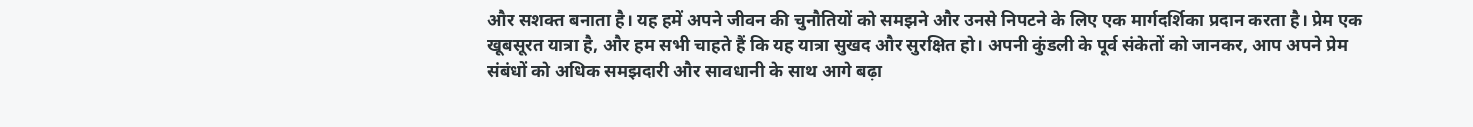और सशक्त बनाता है। यह हमें अपने जीवन की चुनौतियों को समझने और उनसे निपटने के लिए एक मार्गदर्शिका प्रदान करता है। प्रेम एक खूबसूरत यात्रा है, और हम सभी चाहते हैं कि यह यात्रा सुखद और सुरक्षित हो। अपनी कुंडली के पूर्व संकेतों को जानकर, आप अपने प्रेम संबंधों को अधिक समझदारी और सावधानी के साथ आगे बढ़ा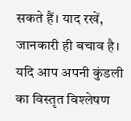सकते हैं। याद रखें, जानकारी ही बचाव है।
यदि आप अपनी कुंडली का विस्तृत विश्लेषण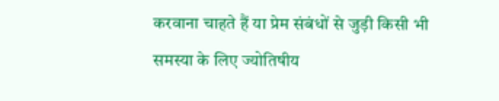करवाना चाहते हैं या प्रेम संबंधों से जुड़ी किसी भी समस्या के लिए ज्योतिषीय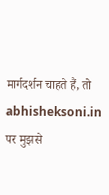मार्गदर्शन चाहते हैं, तो abhisheksoni.in पर मुझसे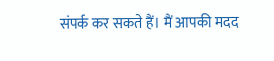संपर्क कर सकते हैं। मैं आपकी मदद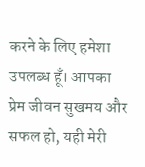करने के लिए हमेशा उपलब्ध हूँ। आपका प्रेम जीवन सुखमय और सफल हो, यही मेरी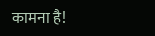कामना है!